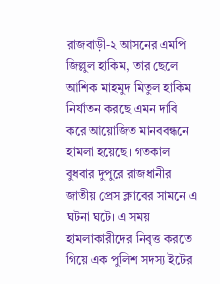রাজবাড়ী-২ আসনের এমপি জিল্লুল হাকিম, তার ছেলে আশিক মাহমুদ মিতুল হাকিম নির্যাতন করছে এমন দাবি করে আয়োজিত মানববন্ধনে হামলা হয়েছে। গতকাল বুধবার দুপুরে রাজধানীর জাতীয় প্রেস ক্লাবের সামনে এ ঘটনা ঘটে। এ সময় হামলাকারীদের নিবৃত্ত করতে গিয়ে এক পুলিশ সদস্য ইটের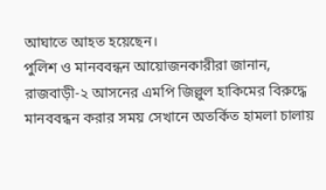আঘাতে আহত হয়েছেন।
পুলিশ ও মানববন্ধন আয়োজনকারীরা জানান, রাজবাড়ী-২ আসনের এমপি জিল্লুল হাকিমের বিরুদ্ধে মানববন্ধন করার সময় সেখানে অতর্কিত হামলা চালায়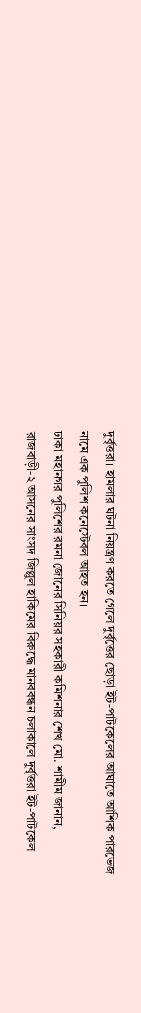দুর্বৃত্তরা। হামলার ঘটনা নিয়ন্ত্রণ করতে গেলে দুর্বৃত্তের ছোড়া ইট-পাটকেলের আঘাতে আশিক পারভেজ নামে এক পুলিশ কনেস্টেবল আহত হন।
ঢাকা মহানগর পুলিশের রমনা জোনের সিনিয়র সহকারী কমিশনার শেখ মো. শামীম জানান, রাজবাড়ী-২ আসনের সাংসদ জিল্লুল হাকিমের বিরুদ্ধে মানববন্ধন চলাকালে দুর্বৃত্তরা ইট-পাটকেল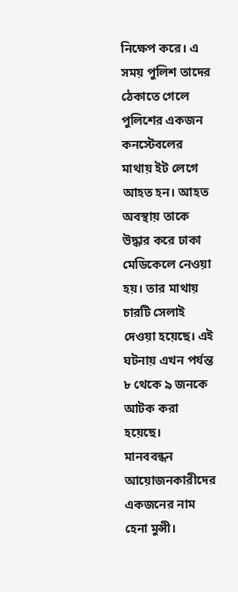নিক্ষেপ করে। এ সময় পুলিশ তাদের ঠেকাতে গেলে পুলিশের একজন কনস্টেবলের মাথায় ইট লেগে আহত হন। আহত অবস্থায় তাকে উদ্ধার করে ঢাকা মেডিকেলে নেওয়া হয়। তার মাথায় চারটি সেলাই দেওয়া হয়েছে। এই ঘটনায় এখন পর্যন্ত ৮ থেকে ৯ জনকে আটক করা হয়েছে।
মানববন্ধন আয়োজনকারীদের একজনের নাম হেনা মুন্সী।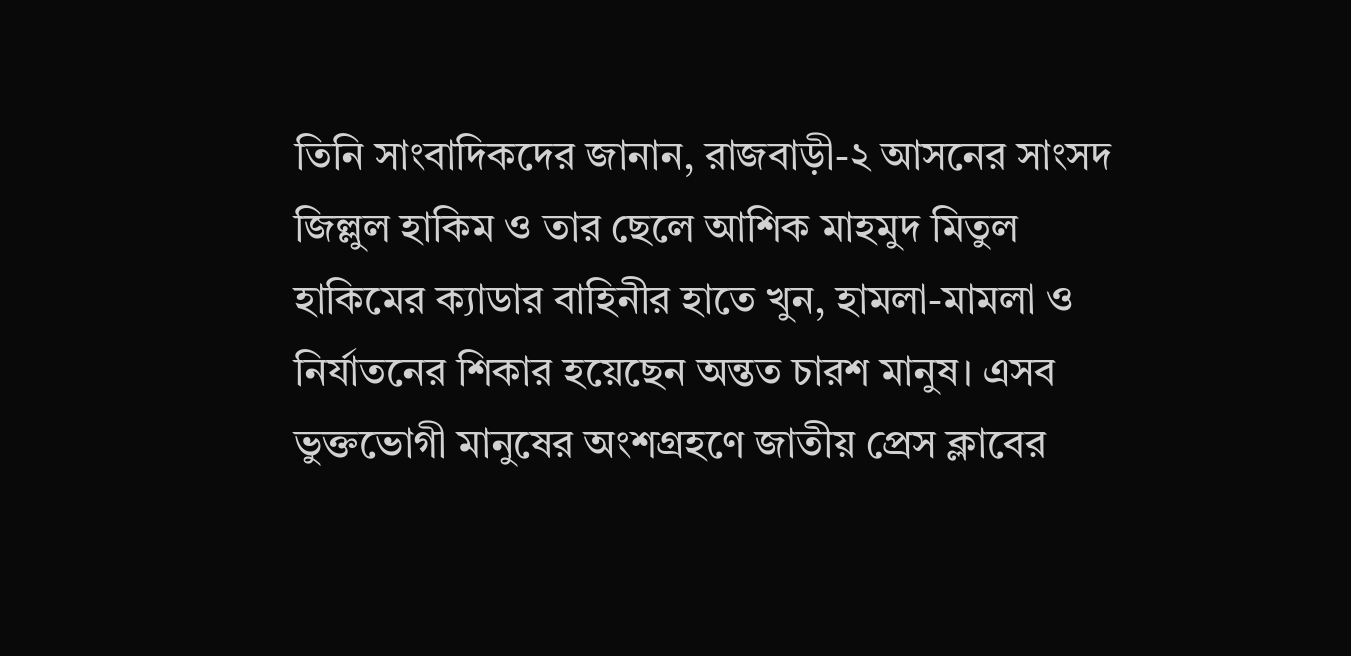তিনি সাংবাদিকদের জানান, রাজবাড়ী-২ আসনের সাংসদ জিল্লুল হাকিম ও তার ছেলে আশিক মাহমুদ মিতুল হাকিমের ক্যাডার বাহিনীর হাতে খুন, হামলা-মামলা ও নির্যাতনের শিকার হয়েছেন অন্তত চারশ মানুষ। এসব ভুক্তভোগী মানুষের অংশগ্রহণে জাতীয় প্রেস ক্লাবের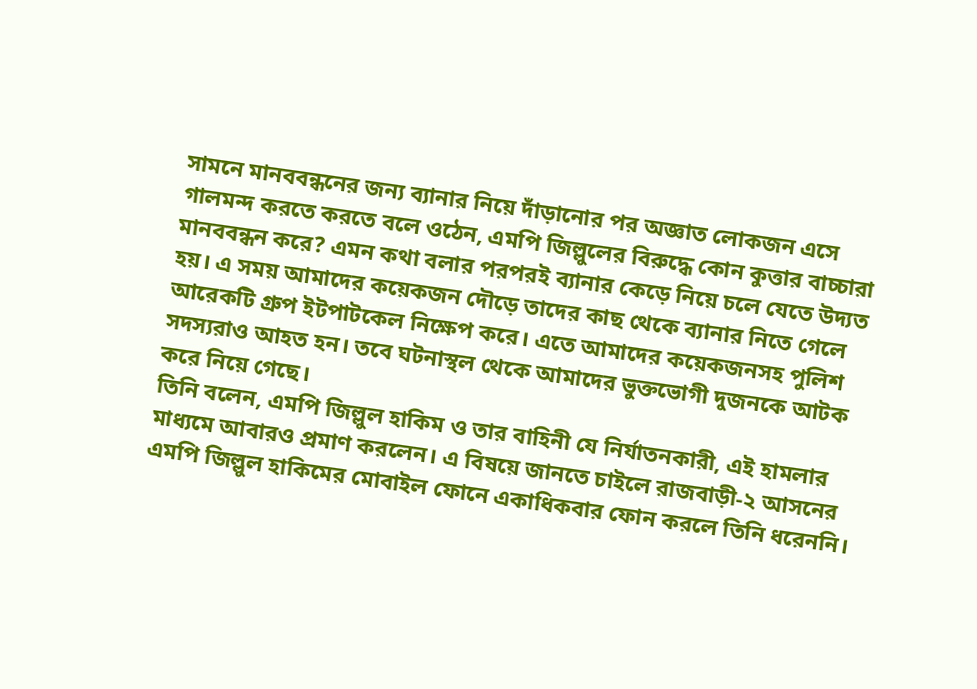সামনে মানববন্ধনের জন্য ব্যানার নিয়ে দাঁড়ানোর পর অজ্ঞাত লোকজন এসে গালমন্দ করতে করতে বলে ওঠেন, এমপি জিল্লুলের বিরুদ্ধে কোন কুত্তার বাচ্চারা মানববন্ধন করে? এমন কথা বলার পরপরই ব্যানার কেড়ে নিয়ে চলে যেতে উদ্যত হয়। এ সময় আমাদের কয়েকজন দৌড়ে তাদের কাছ থেকে ব্যানার নিতে গেলে আরেকটি গ্রুপ ইটপাটকেল নিক্ষেপ করে। এতে আমাদের কয়েকজনসহ পুলিশ সদস্যরাও আহত হন। তবে ঘটনাস্থল থেকে আমাদের ভুক্তভোগী দুজনকে আটক করে নিয়ে গেছে।
তিনি বলেন, এমপি জিল্লুল হাকিম ও তার বাহিনী যে নির্যাতনকারী, এই হামলার মাধ্যমে আবারও প্রমাণ করলেন। এ বিষয়ে জানতে চাইলে রাজবাড়ী-২ আসনের এমপি জিল্লুল হাকিমের মোবাইল ফোনে একাধিকবার ফোন করলে তিনি ধরেননি।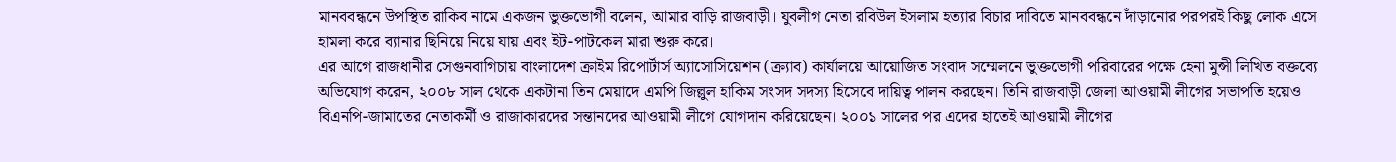মানববন্ধনে উপস্থিত রাকিব নামে একজন ভুক্তভোগী বলেন, আমার বাড়ি রাজবাড়ী। যুবলীগ নেতা রবিউল ইসলাম হত্যার বিচার দাবিতে মানববন্ধনে দাঁড়ানোর পরপরই কিছু লোক এসে হামলা করে ব্যানার ছিনিয়ে নিয়ে যায় এবং ইট-পাটকেল মারা শুরু করে।
এর আগে রাজধানীর সেগুনবাগিচায় বাংলাদেশ ক্রাইম রিপোর্টার্স অ্যাসোসিয়েশন (ক্র্যাব) কার্যালয়ে আয়োজিত সংবাদ সম্মেলনে ভুক্তভোগী পরিবারের পক্ষে হেনা মুন্সী লিখিত বক্তব্যে অভিযোগ করেন, ২০০৮ সাল থেকে একটানা তিন মেয়াদে এমপি জিল্লুল হাকিম সংসদ সদস্য হিসেবে দায়িত্ব পালন করছেন। তিনি রাজবাড়ী জেলা আওয়ামী লীগের সভাপতি হয়েও বিএনপি-জামাতের নেতাকর্মী ও রাজাকারদের সন্তানদের আওয়ামী লীগে যোগদান করিয়েছেন। ২০০১ সালের পর এদের হাতেই আওয়ামী লীগের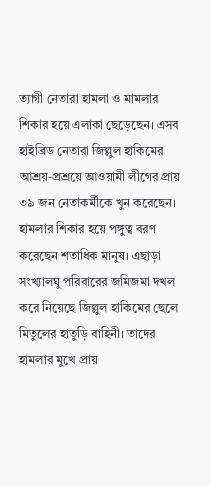ত্যাগী নেতারা হামলা ও মামলার শিকার হয়ে এলাকা ছেড়েছেন। এসব হাইব্রিড নেতারা জিল্লুল হাকিমের আশ্রয়-প্রশ্রয়ে আওয়ামী লীগের প্রায় ৩৯ জন নেতাকর্মীকে খুন করেছেন। হামলার শিকার হয়ে পঙ্গুত্ব বরণ করেছেন শতাধিক মানুষ। এছাড়া সংখ্যালঘু পরিবারের জমিজমা দখল করে নিয়েছে জিল্লুল হাকিমের ছেলে মিতুলের হাতুড়ি বাহিনী। তাদের হামলার মুখে প্রায়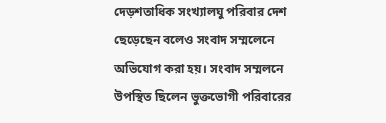দেড়শতাধিক সংখ্যালঘু পরিবার দেশ ছেড়েছেন বলেও সংবাদ সম্মলেনে অভিযোগ করা হয়। সংবাদ সম্মলনে উপস্থিত ছিলেন ভুক্তভোগী পরিবারের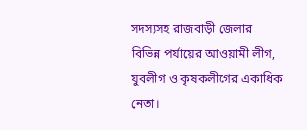সদস্যসহ রাজবাড়ী জেলার বিভিন্ন পর্যায়ের আওয়ামী লীগ, যুবলীগ ও কৃষকলীগের একাধিক নেতা।